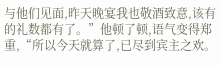与他们见面,昨天晚宴我也敬酒致意,该有的礼数都有了。”他顿了顿,语气变得郑重,“所以今天就算了,已尽到宾主之欢。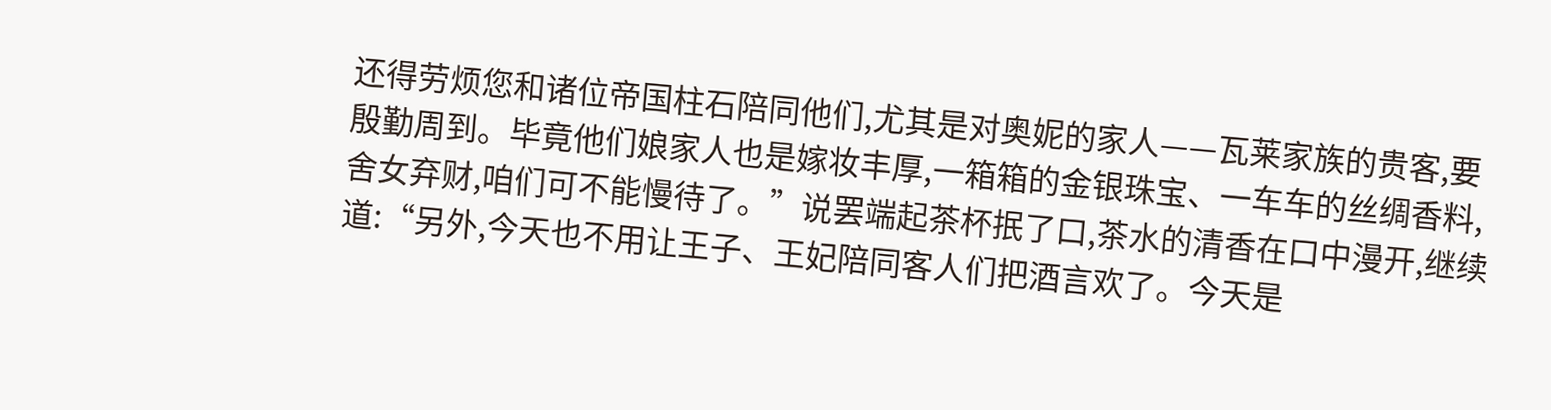还得劳烦您和诸位帝国柱石陪同他们,尤其是对奥妮的家人——瓦莱家族的贵客,要殷勤周到。毕竟他们娘家人也是嫁妆丰厚,一箱箱的金银珠宝、一车车的丝绸香料,舍女弃财,咱们可不能慢待了。”说罢端起茶杯抿了口,茶水的清香在口中漫开,继续道:“另外,今天也不用让王子、王妃陪同客人们把酒言欢了。今天是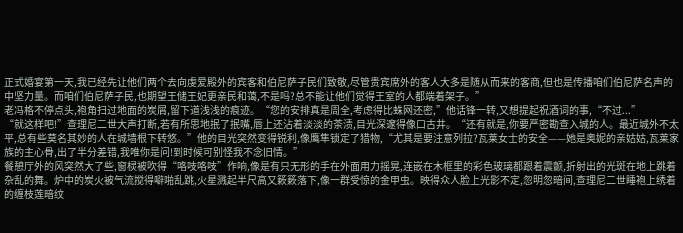正式婚宴第一天,我已经先让他们两个去向虔爱殿外的宾客和伯尼萨子民们致敬,尽管贵宾席外的客人大多是随从而来的客商,但也是传播咱们伯尼萨名声的中坚力量。而咱们伯尼萨子民,也期望王储王妃更亲民和蔼,不是吗?总不能让他们觉得王室的人都端着架子。”
老冯格不停点头,袍角扫过地面的炭屑,留下道浅浅的痕迹。“您的安排真是周全,考虑得比蛛网还密,”他话锋一转,又想提起祝酒词的事,“不过...”
“就这样吧!”查理尼二世大声打断,若有所思地抿了抿嘴,唇上还沾着淡淡的茶渍,目光深邃得像口古井。“还有就是,你要严密勘查入城的人。最近城外不太平,总有些莫名其妙的人在城墙根下转悠。”他的目光突然变得锐利,像鹰隼锁定了猎物,“尤其是要注意列拉?瓦莱女士的安全——她是奥妮的亲姑姑,瓦莱家族的主心骨,出了半分差错,我唯你是问!到时候可别怪我不念旧情。”
餐憩厅外的风突然大了些,窗棂被吹得“咯吱咯吱”作响,像是有只无形的手在外面用力摇晃,连嵌在木框里的彩色玻璃都跟着震颤,折射出的光斑在地上跳着杂乱的舞。炉中的炭火被气流搅得噼啪乱跳,火星溅起半尺高又簌簌落下,像一群受惊的金甲虫。映得众人脸上光影不定,忽明忽暗间,查理尼二世睡袍上绣着的缠枝莲暗纹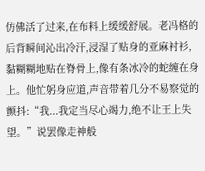仿佛活了过来,在布料上缓缓舒展。老冯格的后背瞬间沁出冷汗,浸湿了贴身的亚麻衬衫,黏糊糊地贴在脊骨上,像有条冰冷的蛇缠在身上。他忙躬身应道,声音带着几分不易察觉的颤抖:“我...我定当尽心竭力,绝不让王上失望。”说罢像走神般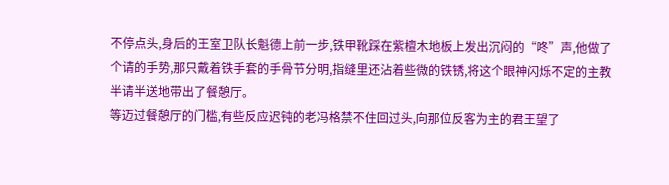不停点头,身后的王室卫队长魁德上前一步,铁甲靴踩在紫檀木地板上发出沉闷的“咚”声,他做了个请的手势,那只戴着铁手套的手骨节分明,指缝里还沾着些微的铁锈,将这个眼神闪烁不定的主教半请半送地带出了餐憩厅。
等迈过餐憩厅的门槛,有些反应迟钝的老冯格禁不住回过头,向那位反客为主的君王望了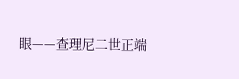眼——查理尼二世正端